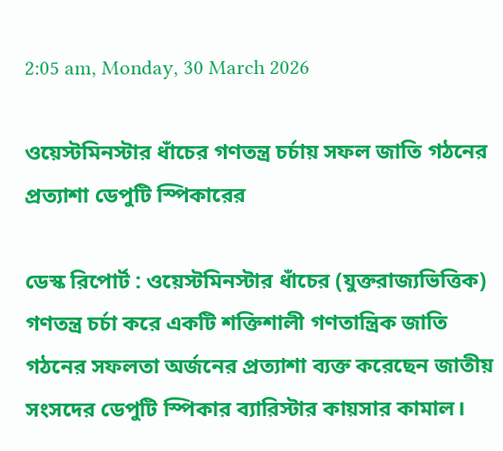2:05 am, Monday, 30 March 2026

ওয়েস্টমিনস্টার ধাঁচের গণতন্ত্র চর্চায় সফল জাতি গঠনের প্রত্যাশা ডেপুটি স্পিকারের

ডেস্ক রিপোর্ট : ওয়েস্টমিনস্টার ধাঁচের (যুক্তরাজ্যভিত্তিক) গণতন্ত্র চর্চা করে একটি শক্তিশালী গণতান্ত্রিক জাতি গঠনের সফলতা অর্জনের প্রত্যাশা ব্যক্ত করেছেন জাতীয় সংসদের ডেপুটি স্পিকার ব্যারিস্টার কায়সার কামাল।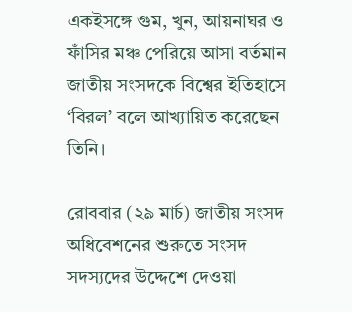একইসঙ্গে গুম, খুন, আয়নাঘর ও ফাঁসির মঞ্চ পেরিয়ে আসা বর্তমান জাতীয় সংসদকে বিশ্বের ইতিহাসে ‘বিরল’ বলে আখ্যায়িত করেছেন তিনি।

রোববার (২৯ মার্চ) জাতীয় সংসদ অধিবেশনের শুরুতে সংসদ সদস্যদের উদ্দেশে দেওয়া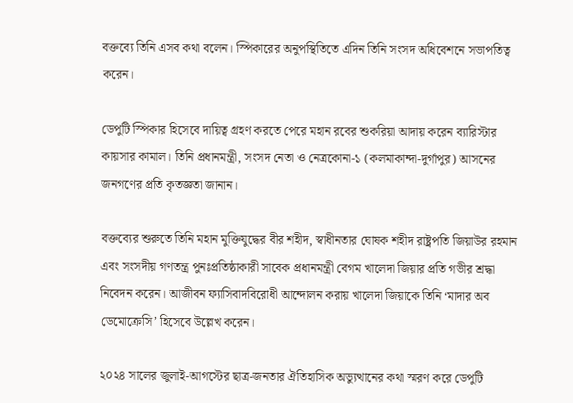বক্তব্যে তিনি এসব কথা বলেন। স্পিকারের অনুপস্থিতিতে এদিন তিনি সংসদ অধিবেশনে সভাপতিত্ব করেন।

ডেপুটি স্পিকার হিসেবে দায়িত্ব গ্রহণ করতে পেরে মহান রবের শুকরিয়া আদায় করেন ব্যারিস্টার কায়সার কামাল। তিনি প্রধানমন্ত্রী, সংসদ নেতা ও নেত্রকোনা-১ (কলমাকান্দা-দুর্গাপুর) আসনের জনগণের প্রতি কৃতজ্ঞতা জানান।

বক্তব্যের শুরুতে তিনি মহান মুক্তিযুদ্ধের বীর শহীদ, স্বাধীনতার ঘোষক শহীদ রাষ্ট্রপতি জিয়াউর রহমান এবং সংসদীয় গণতন্ত্র পুনঃপ্রতিষ্ঠাকারী সাবেক প্রধানমন্ত্রী বেগম খালেদা জিয়ার প্রতি গভীর শ্রদ্ধা নিবেদন করেন। আজীবন ফ্যাসিবাদবিরোধী আন্দোলন করায় খালেদা জিয়াকে তিনি ‘মাদার অব ডেমোক্রেসি’ হিসেবে উল্লেখ করেন।

২০২৪ সালের জুলাই-আগস্টের ছাত্র-জনতার ঐতিহাসিক অভ্যুত্থানের কথা স্মরণ করে ডেপুটি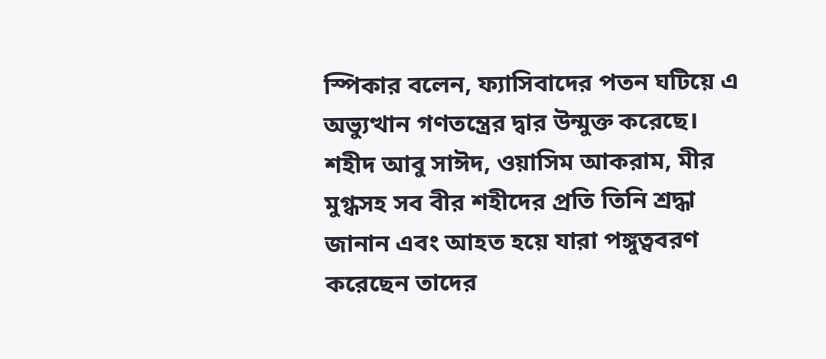স্পিকার বলেন, ফ্যাসিবাদের পতন ঘটিয়ে এ অভ্যুত্থান গণতন্ত্রের দ্বার উন্মুক্ত করেছে। শহীদ আবু সাঈদ, ওয়াসিম আকরাম, মীর মুগ্ধসহ সব বীর শহীদের প্রতি তিনি শ্রদ্ধা জানান এবং আহত হয়ে যারা পঙ্গুত্ববরণ করেছেন তাদের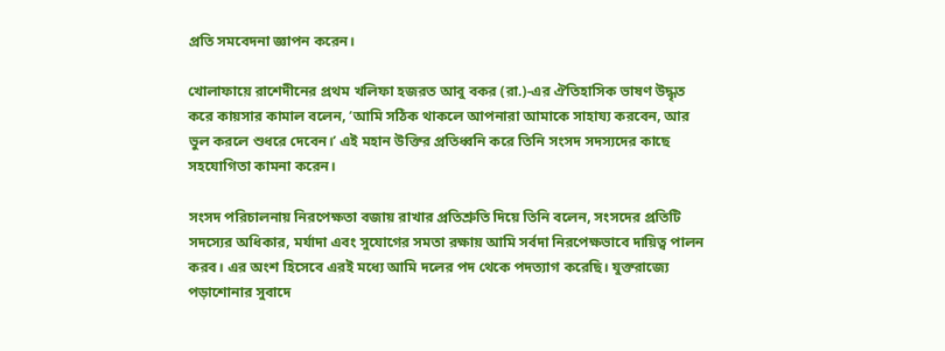প্রতি সমবেদনা জ্ঞাপন করেন।

খোলাফায়ে রাশেদীনের প্রথম খলিফা হজরত আবু বকর (রা.)-এর ঐতিহাসিক ভাষণ উদ্ধৃত করে কায়সার কামাল বলেন, ‘আমি সঠিক থাকলে আপনারা আমাকে সাহায্য করবেন, আর ভুল করলে শুধরে দেবেন।’ এই মহান উক্তির প্রতিধ্বনি করে তিনি সংসদ সদস্যদের কাছে সহযোগিতা কামনা করেন।

সংসদ পরিচালনায় নিরপেক্ষতা বজায় রাখার প্রতিশ্রুতি দিয়ে তিনি বলেন, সংসদের প্রতিটি সদস্যের অধিকার, মর্যাদা এবং সুযোগের সমতা রক্ষায় আমি সর্বদা নিরপেক্ষভাবে দায়িত্ব পালন করব। এর অংশ হিসেবে এরই মধ্যে আমি দলের পদ থেকে পদত্যাগ করেছি। যুক্তরাজ্যে পড়াশোনার সুবাদে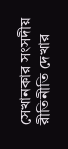সেখানকার সংসদীয় রীতিনীতি দেখার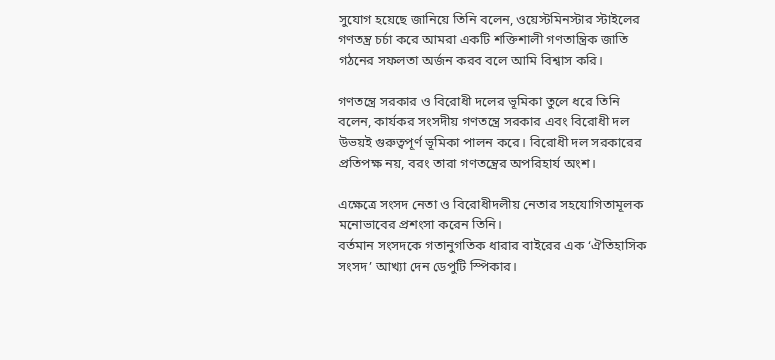সুযোগ হয়েছে জানিয়ে তিনি বলেন, ওয়েস্টমিনস্টার স্টাইলের গণতন্ত্র চর্চা করে আমরা একটি শক্তিশালী গণতান্ত্রিক জাতি গঠনের সফলতা অর্জন করব বলে আমি বিশ্বাস করি।

গণতন্ত্রে সরকার ও বিরোধী দলের ভূমিকা তুলে ধরে তিনি বলেন, কার্যকর সংসদীয় গণতন্ত্রে সরকার এবং বিরোধী দল উভয়ই গুরুত্বপূর্ণ ভূমিকা পালন করে। বিরোধী দল সরকারের প্রতিপক্ষ নয়, বরং তারা গণতন্ত্রের অপরিহার্য অংশ।

এক্ষেত্রে সংসদ নেতা ও বিরোধীদলীয় নেতার সহযোগিতামূলক মনোভাবের প্রশংসা করেন তিনি।
বর্তমান সংসদকে গতানুগতিক ধারার বাইরের এক ‘ঐতিহাসিক সংসদ’ আখ্যা দেন ডেপুটি স্পিকার।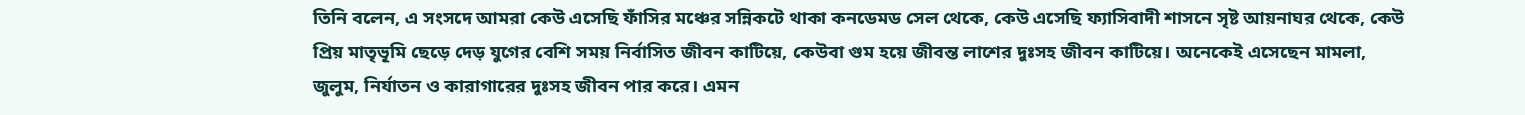তিনি বলেন, এ সংসদে আমরা কেউ এসেছি ফাঁসির মঞ্চের সন্নিকটে থাকা কনডেমড সেল থেকে, কেউ এসেছি ফ্যাসিবাদী শাসনে সৃষ্ট আয়নাঘর থেকে, কেউ প্রিয় মাতৃভূমি ছেড়ে দেড় যুগের বেশি সময় নির্বাসিত জীবন কাটিয়ে, কেউবা গুম হয়ে জীবন্ত লাশের দুঃসহ জীবন কাটিয়ে। অনেকেই এসেছেন মামলা, জুলুম, নির্যাতন ও কারাগারের দুঃসহ জীবন পার করে। এমন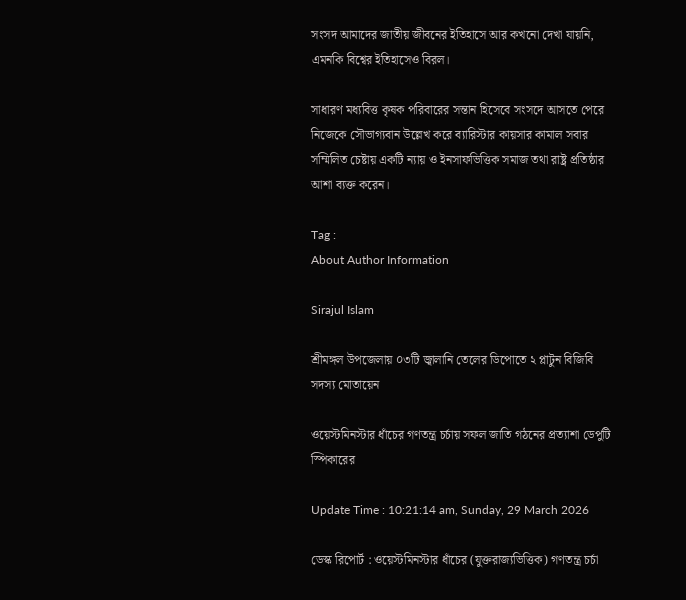সংসদ আমাদের জাতীয় জীবনের ইতিহাসে আর কখনো দেখা যায়নি, এমনকি বিশ্বের ইতিহাসেও বিরল।

সাধারণ মধ্যবিত্ত কৃষক পরিবারের সন্তান হিসেবে সংসদে আসতে পেরে নিজেকে সৌভাগ্যবান উল্লেখ করে ব্যারিস্টার কায়সার কামাল সবার সম্মিলিত চেষ্টায় একটি ন্যায় ও ইনসাফভিত্তিক সমাজ তথা রাষ্ট্র প্রতিষ্ঠার আশা ব্যক্ত করেন।

Tag :
About Author Information

Sirajul Islam

শ্রীমঙ্গল উপজেলায় ০৩টি জ্বালানি তেলের ডিপোতে ২ প্লাটুন বিজিবি সদস্য মোতায়েন

ওয়েস্টমিনস্টার ধাঁচের গণতন্ত্র চর্চায় সফল জাতি গঠনের প্রত্যাশা ডেপুটি স্পিকারের

Update Time : 10:21:14 am, Sunday, 29 March 2026

ডেস্ক রিপোর্ট : ওয়েস্টমিনস্টার ধাঁচের (যুক্তরাজ্যভিত্তিক) গণতন্ত্র চর্চা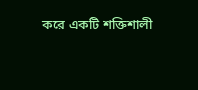করে একটি শক্তিশালী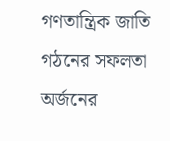গণতান্ত্রিক জাতি গঠনের সফলতা অর্জনের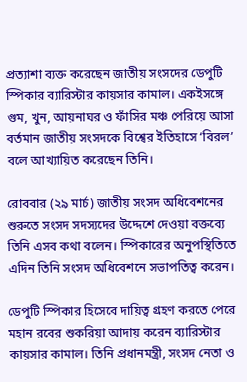প্রত্যাশা ব্যক্ত করেছেন জাতীয় সংসদের ডেপুটি স্পিকার ব্যারিস্টার কায়সার কামাল। একইসঙ্গে গুম, খুন, আয়নাঘর ও ফাঁসির মঞ্চ পেরিয়ে আসা বর্তমান জাতীয় সংসদকে বিশ্বের ইতিহাসে ‘বিরল’ বলে আখ্যায়িত করেছেন তিনি।

রোববার (২৯ মার্চ) জাতীয় সংসদ অধিবেশনের শুরুতে সংসদ সদস্যদের উদ্দেশে দেওয়া বক্তব্যে তিনি এসব কথা বলেন। স্পিকারের অনুপস্থিতিতে এদিন তিনি সংসদ অধিবেশনে সভাপতিত্ব করেন।

ডেপুটি স্পিকার হিসেবে দায়িত্ব গ্রহণ করতে পেরে মহান রবের শুকরিয়া আদায় করেন ব্যারিস্টার কায়সার কামাল। তিনি প্রধানমন্ত্রী, সংসদ নেতা ও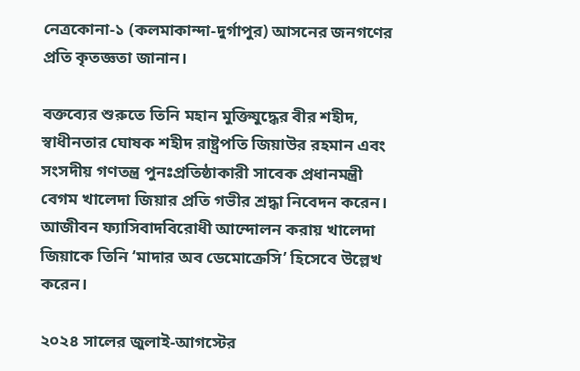নেত্রকোনা-১ (কলমাকান্দা-দুর্গাপুর) আসনের জনগণের প্রতি কৃতজ্ঞতা জানান।

বক্তব্যের শুরুতে তিনি মহান মুক্তিযুদ্ধের বীর শহীদ, স্বাধীনতার ঘোষক শহীদ রাষ্ট্রপতি জিয়াউর রহমান এবং সংসদীয় গণতন্ত্র পুনঃপ্রতিষ্ঠাকারী সাবেক প্রধানমন্ত্রী বেগম খালেদা জিয়ার প্রতি গভীর শ্রদ্ধা নিবেদন করেন। আজীবন ফ্যাসিবাদবিরোধী আন্দোলন করায় খালেদা জিয়াকে তিনি ‘মাদার অব ডেমোক্রেসি’ হিসেবে উল্লেখ করেন।

২০২৪ সালের জুলাই-আগস্টের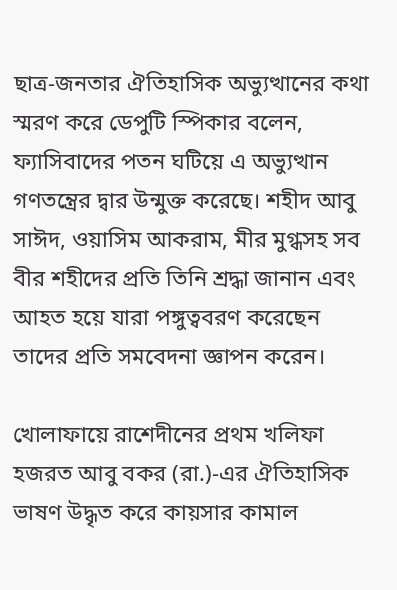ছাত্র-জনতার ঐতিহাসিক অভ্যুত্থানের কথা স্মরণ করে ডেপুটি স্পিকার বলেন, ফ্যাসিবাদের পতন ঘটিয়ে এ অভ্যুত্থান গণতন্ত্রের দ্বার উন্মুক্ত করেছে। শহীদ আবু সাঈদ, ওয়াসিম আকরাম, মীর মুগ্ধসহ সব বীর শহীদের প্রতি তিনি শ্রদ্ধা জানান এবং আহত হয়ে যারা পঙ্গুত্ববরণ করেছেন তাদের প্রতি সমবেদনা জ্ঞাপন করেন।

খোলাফায়ে রাশেদীনের প্রথম খলিফা হজরত আবু বকর (রা.)-এর ঐতিহাসিক ভাষণ উদ্ধৃত করে কায়সার কামাল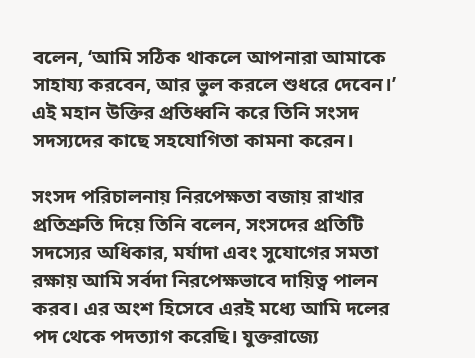বলেন, ‘আমি সঠিক থাকলে আপনারা আমাকে সাহায্য করবেন, আর ভুল করলে শুধরে দেবেন।’ এই মহান উক্তির প্রতিধ্বনি করে তিনি সংসদ সদস্যদের কাছে সহযোগিতা কামনা করেন।

সংসদ পরিচালনায় নিরপেক্ষতা বজায় রাখার প্রতিশ্রুতি দিয়ে তিনি বলেন, সংসদের প্রতিটি সদস্যের অধিকার, মর্যাদা এবং সুযোগের সমতা রক্ষায় আমি সর্বদা নিরপেক্ষভাবে দায়িত্ব পালন করব। এর অংশ হিসেবে এরই মধ্যে আমি দলের পদ থেকে পদত্যাগ করেছি। যুক্তরাজ্যে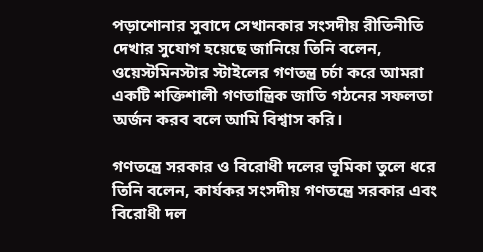পড়াশোনার সুবাদে সেখানকার সংসদীয় রীতিনীতি দেখার সুযোগ হয়েছে জানিয়ে তিনি বলেন, ওয়েস্টমিনস্টার স্টাইলের গণতন্ত্র চর্চা করে আমরা একটি শক্তিশালী গণতান্ত্রিক জাতি গঠনের সফলতা অর্জন করব বলে আমি বিশ্বাস করি।

গণতন্ত্রে সরকার ও বিরোধী দলের ভূমিকা তুলে ধরে তিনি বলেন, কার্যকর সংসদীয় গণতন্ত্রে সরকার এবং বিরোধী দল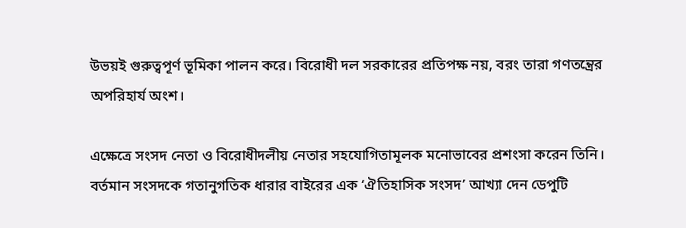উভয়ই গুরুত্বপূর্ণ ভূমিকা পালন করে। বিরোধী দল সরকারের প্রতিপক্ষ নয়, বরং তারা গণতন্ত্রের অপরিহার্য অংশ।

এক্ষেত্রে সংসদ নেতা ও বিরোধীদলীয় নেতার সহযোগিতামূলক মনোভাবের প্রশংসা করেন তিনি।
বর্তমান সংসদকে গতানুগতিক ধারার বাইরের এক ‘ঐতিহাসিক সংসদ’ আখ্যা দেন ডেপুটি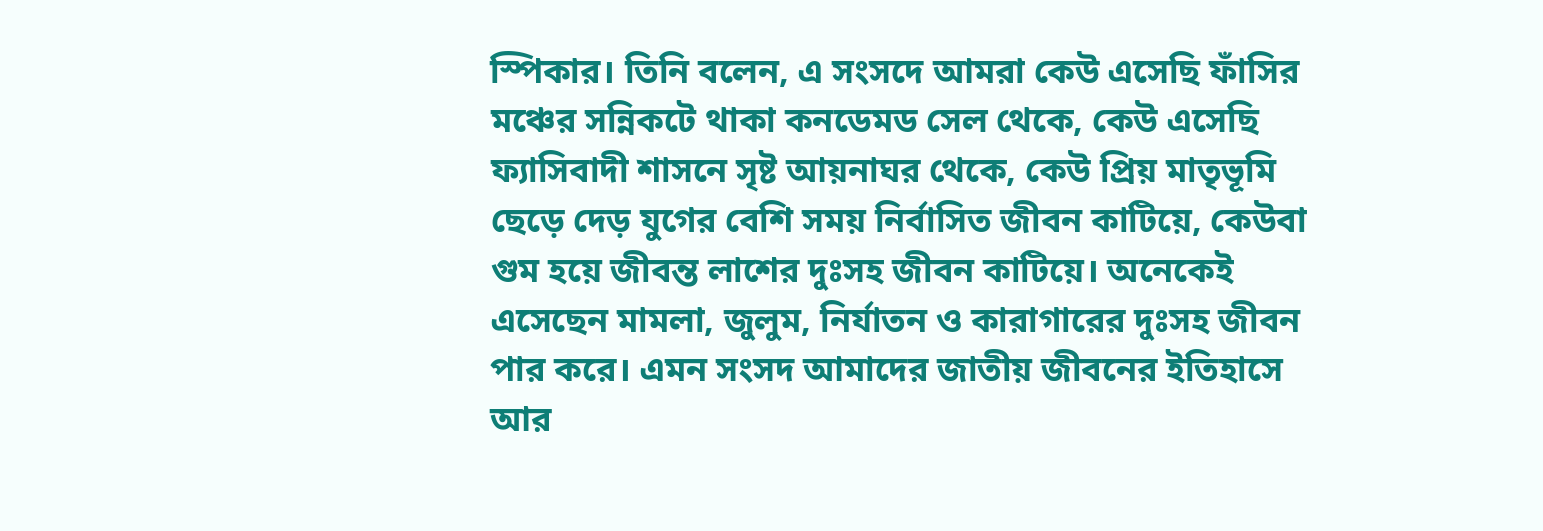স্পিকার। তিনি বলেন, এ সংসদে আমরা কেউ এসেছি ফাঁসির মঞ্চের সন্নিকটে থাকা কনডেমড সেল থেকে, কেউ এসেছি ফ্যাসিবাদী শাসনে সৃষ্ট আয়নাঘর থেকে, কেউ প্রিয় মাতৃভূমি ছেড়ে দেড় যুগের বেশি সময় নির্বাসিত জীবন কাটিয়ে, কেউবা গুম হয়ে জীবন্ত লাশের দুঃসহ জীবন কাটিয়ে। অনেকেই এসেছেন মামলা, জুলুম, নির্যাতন ও কারাগারের দুঃসহ জীবন পার করে। এমন সংসদ আমাদের জাতীয় জীবনের ইতিহাসে আর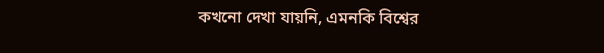কখনো দেখা যায়নি, এমনকি বিশ্বের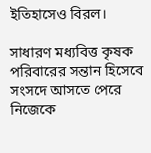ইতিহাসেও বিরল।

সাধারণ মধ্যবিত্ত কৃষক পরিবারের সন্তান হিসেবে সংসদে আসতে পেরে নিজেকে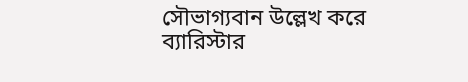সৌভাগ্যবান উল্লেখ করে ব্যারিস্টার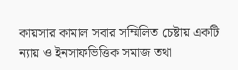কায়সার কামাল সবার সম্মিলিত চেষ্টায় একটি ন্যায় ও ইনসাফভিত্তিক সমাজ তথা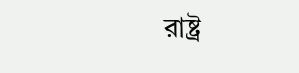রাষ্ট্র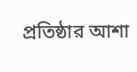প্রতিষ্ঠার আশা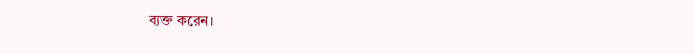ব্যক্ত করেন।